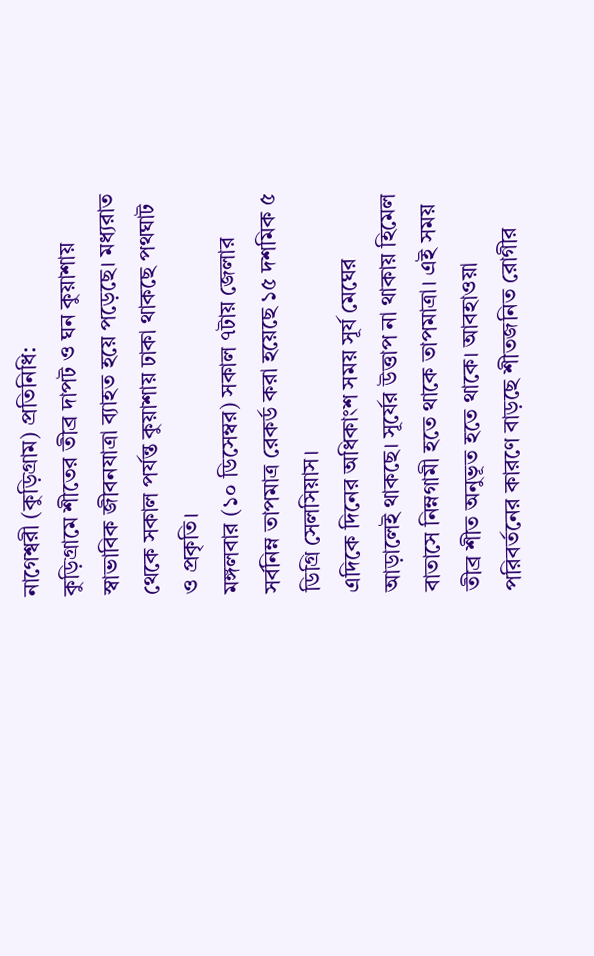নাগেশ্বরী (কুড়িগ্রাম) প্রতিনিধি:
কুড়িগ্রামে শীতের তীব্র দাপট ও ঘন কুয়াশায় স্বাভাবিক জীবনযাত্রা ব্যাহত হয়ে পড়েছে। মধ্যরাত থেকে সকাল পর্যন্ত কুয়াশায় ঢাকা থাকছে পথঘাট ও প্রকৃতি।
মঙ্গলবার (১০ ডিসেম্বর) সকাল ৭টায় জেলার সর্বনিম্ন তাপমাত্র রেকর্ড করা হয়েছে ১৫ দশমিক ৫ ডিগ্রি সেলসিয়াস।
এদিকে দিনের অধিকাংশ সময় সূর্য মেঘের আড়ালেই থাকছে। সূর্যের উত্তাপ না থাকায় হিমেল বাতাসে নিম্নগামী হতে থাকে তাপমাত্রা। এই সময় তীব্র শীত অনুভূত হতে থাকে। আবহাওয়া পরিবর্তনের কারণে বাড়ছে শীতজনিত রোগীর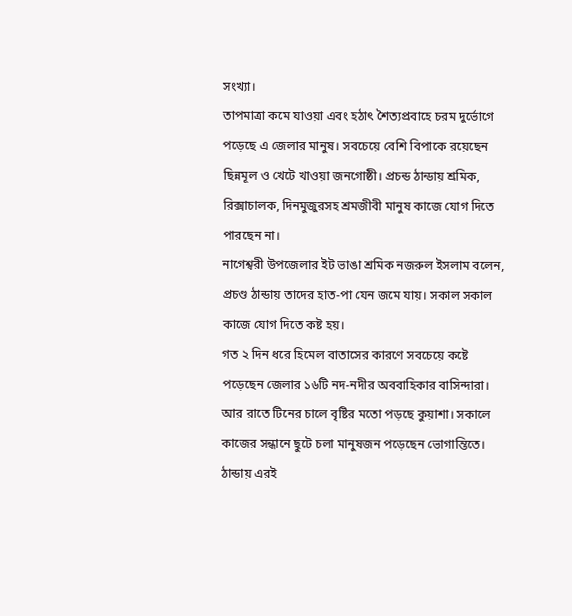সংখ্যা।
তাপমাত্রা কমে যাওয়া এবং হঠাৎ শৈত্যপ্রবাহে চরম দুর্ভোগে পড়েছে এ জেলার মানুষ। সবচেয়ে বেশি বিপাকে রয়েছেন ছিন্নমূল ও খেটে খাওয়া জনগোষ্ঠী। প্রচন্ড ঠান্ডায় শ্রমিক, রিক্সাচালক, দিনমুজুরসহ শ্রমজীবী মানুষ কাজে যোগ দিতে পারছেন না।
নাগেশ্বরী উপজেলার ইট ভাঙা শ্রমিক নজরুল ইসলাম বলেন, প্রচণ্ড ঠান্ডায় তাদের হাত-পা যেন জমে যায়। সকাল সকাল কাজে যোগ দিতে কষ্ট হয়।
গত ২ দিন ধরে হিমেল বাতাসের কারণে সবচেয়ে কষ্টে পড়েছেন জেলার ১৬টি নদ-নদীর অববাহিকার বাসিন্দারা। আর রাতে টিনের চালে বৃষ্টির মতো পড়ছে কুয়াশা। সকালে কাজের সন্ধানে ছুটে চলা মানুষজন পড়েছেন ভোগান্তিতে। ঠান্ডায় এরই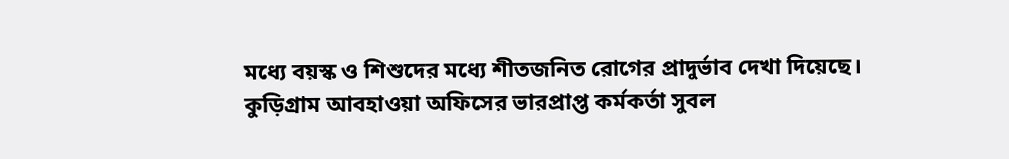মধ্যে বয়স্ক ও শিশুদের মধ্যে শীতজনিত রোগের প্রাদুর্ভাব দেখা দিয়েছে।
কুড়িগ্রাম আবহাওয়া অফিসের ভারপ্রাপ্ত কর্মকর্তা সুবল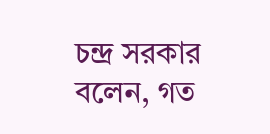চন্দ্র সরকার বলেন, গত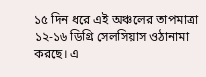১৫ দিন ধরে এই অঞ্চলের তাপমাত্রা ১২-১৬ ডিগ্রি সেলসিয়াস ওঠানামা করছে। এ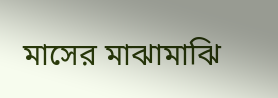মাসের মাঝামাঝি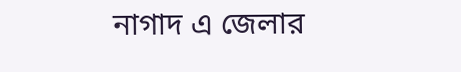নাগাদ এ জেলার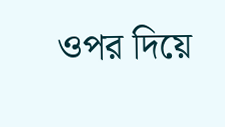ওপর দিয়ে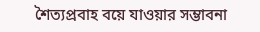শৈত্যপ্রবাহ বয়ে যাওয়ার সম্ভাবনা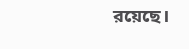রয়েছে।